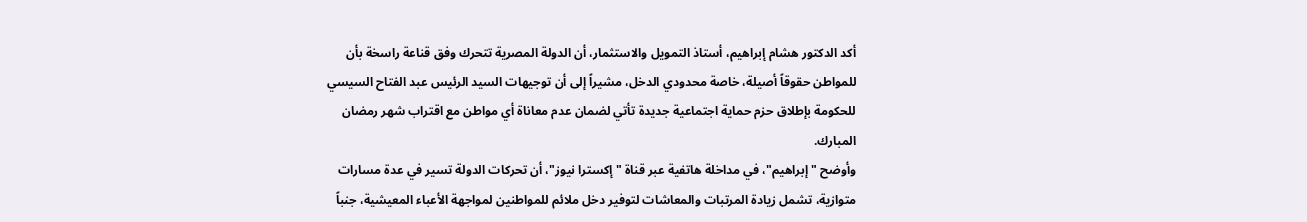أكد الدكتور هشام إبراهيم، أستاذ التمويل والاستثمار، أن الدولة المصرية تتحرك وفق قناعة راسخة بأن للمواطن حقوقاً أصيلة، خاصة محدودي الدخل، مشيراً إلى أن توجيهات السيد الرئيس عبد الفتاح السيسي للحكومة بإطلاق حزم حماية اجتماعية جديدة تأتي لضمان عدم معاناة أي مواطن مع اقتراب شهر رمضان المبارك.
وأوضح "إبراهيم"، في مداخلة هاتفية عبر قناة "إكسترا نيوز"، أن تحركات الدولة تسير في عدة مسارات متوازية، تشمل زيادة المرتبات والمعاشات لتوفير دخل ملائم للمواطنين لمواجهة الأعباء المعيشية، جنباً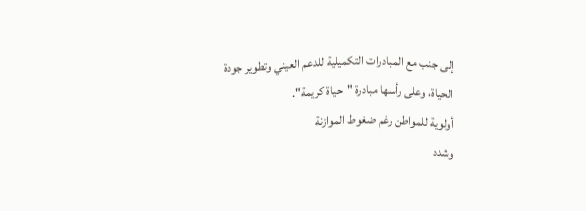إلى جنب مع المبادرات التكميلية للدعم العيني وتطوير جودة الحياة، وعلى رأسها مبادرة "حياة كريمة".
أولوية للمواطن رغم ضغوط الموازنة
وشدد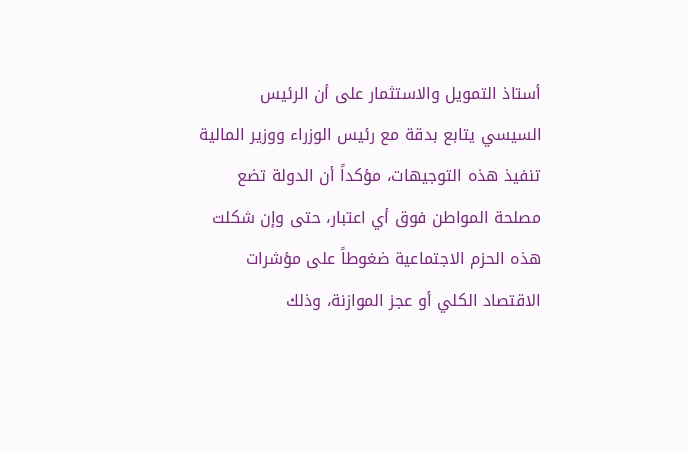أستاذ التمويل والاستثمار على أن الرئيس السيسي يتابع بدقة مع رئيس الوزراء ووزير المالية تنفيذ هذه التوجيهات، مؤكداً أن الدولة تضع مصلحة المواطن فوق أي اعتبار، حتى وإن شكلت هذه الحزم الاجتماعية ضغوطاً على مؤشرات الاقتصاد الكلي أو عجز الموازنة، وذلك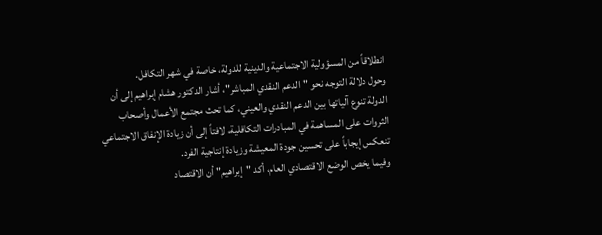انطلاقاً من المسؤولية الاجتماعية والدينية للدولة، خاصة في شهر التكافل.
وحول دلالة التوجه نحو "الدعم النقدي المباشر"، أشار الدكتور هشام إبراهيم إلى أن الدولة تنوع آلياتها بين الدعم النقدي والعيني، كما تحث مجتمع الأعمال وأصحاب الثروات على المساهمة في المبادرات التكافلية، لافتاً إلى أن زيادة الإنفاق الاجتماعي تنعكس إيجاباً على تحسين جودة المعيشة وزيادة إنتاجية الفرد.
وفيما يخص الوضع الاقتصادي العام، أكد "إبراهيم" أن الاقتصاد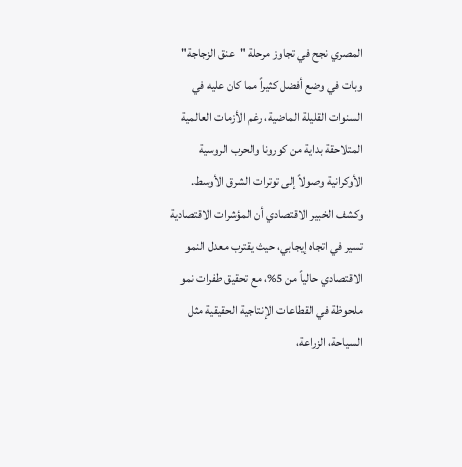المصري نجح في تجاوز مرحلة "عنق الزجاجة" وبات في وضع أفضل كثيراً مما كان عليه في السنوات القليلة الماضية، رغم الأزمات العالمية المتلاحقة بداية من كورونا والحرب الروسية الأوكرانية وصولاً إلى توترات الشرق الأوسط.
وكشف الخبير الاقتصادي أن المؤشرات الاقتصادية تسير في اتجاه إيجابي، حيث يقترب معدل النمو الاقتصادي حالياً من 5%، مع تحقيق طفرات نمو ملحوظة في القطاعات الإنتاجية الحقيقية مثل السياحة، الزراعة،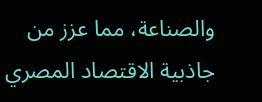والصناعة، مما عزز من جاذبية الاقتصاد المصري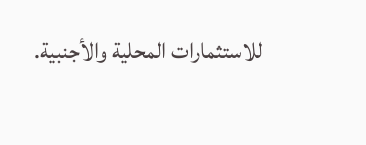للاستثمارات المحلية والأجنبية.